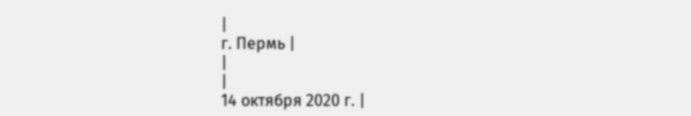|
г. Пермь |
|
|
14 октября 2020 г. |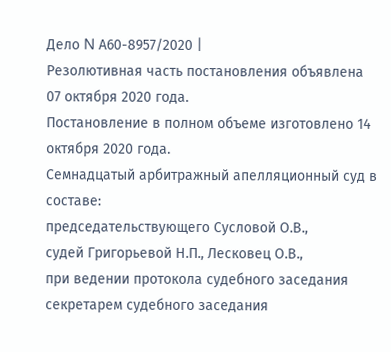Дело N А60-8957/2020 |
Резолютивная часть постановления объявлена 07 октября 2020 года.
Постановление в полном объеме изготовлено 14 октября 2020 года.
Семнадцатый арбитражный апелляционный суд в составе:
председательствующего Сусловой О.В.,
судей Григорьевой Н.П., Лесковец О.В.,
при ведении протокола судебного заседания секретарем судебного заседания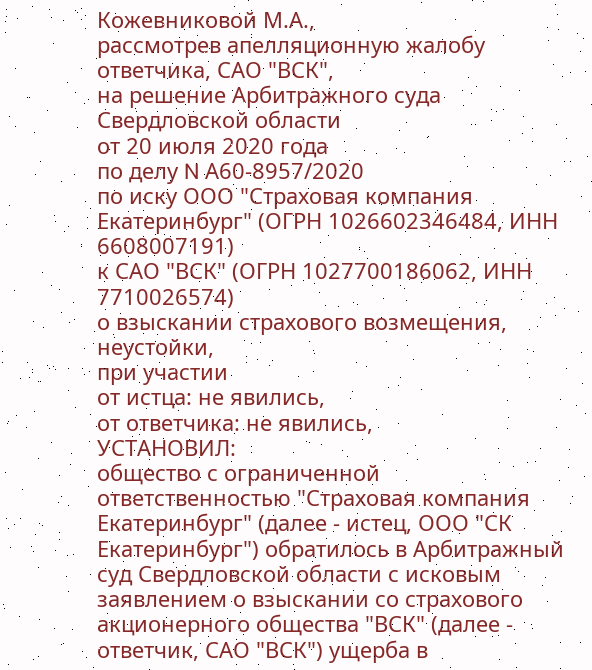Кожевниковой М.А.,
рассмотрев апелляционную жалобу ответчика, САО "ВСК",
на решение Арбитражного суда Свердловской области
от 20 июля 2020 года
по делу N А60-8957/2020
по иску ООО "Страховая компания Екатеринбург" (ОГРН 1026602346484, ИНН 6608007191)
к САО "ВСК" (ОГРН 1027700186062, ИНН 7710026574)
о взыскании страхового возмещения, неустойки,
при участии
от истца: не явились,
от ответчика: не явились,
УСТАНОВИЛ:
общество с ограниченной ответственностью "Страховая компания Екатеринбург" (далее - истец, ООО "СК Екатеринбург") обратилось в Арбитражный суд Свердловской области с исковым заявлением о взыскании со страхового акционерного общества "ВСК" (далее - ответчик, САО "ВСК") ущерба в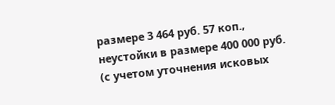размере 3 464 руб. 57 коп., неустойки в размере 400 000 руб. (с учетом уточнения исковых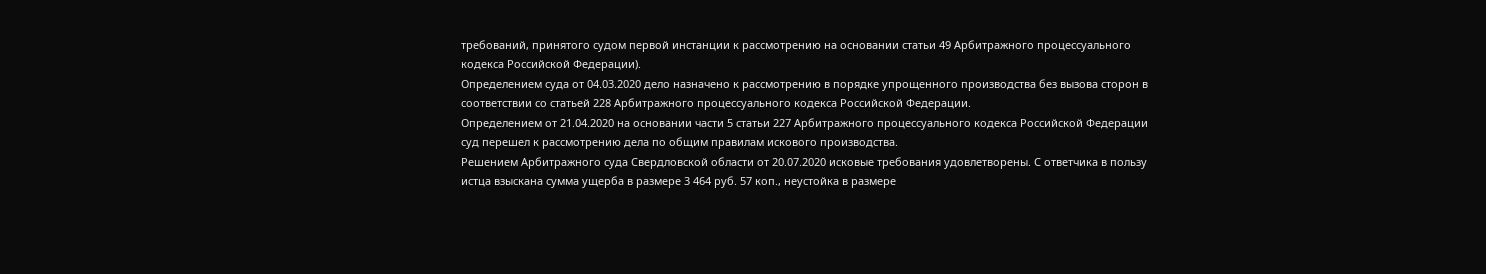требований, принятого судом первой инстанции к рассмотрению на основании статьи 49 Арбитражного процессуального кодекса Российской Федерации).
Определением суда от 04.03.2020 дело назначено к рассмотрению в порядке упрощенного производства без вызова сторон в соответствии со статьей 228 Арбитражного процессуального кодекса Российской Федерации.
Определением от 21.04.2020 на основании части 5 статьи 227 Арбитражного процессуального кодекса Российской Федерации суд перешел к рассмотрению дела по общим правилам искового производства.
Решением Арбитражного суда Свердловской области от 20.07.2020 исковые требования удовлетворены. С ответчика в пользу истца взыскана сумма ущерба в размере 3 464 руб. 57 коп., неустойка в размере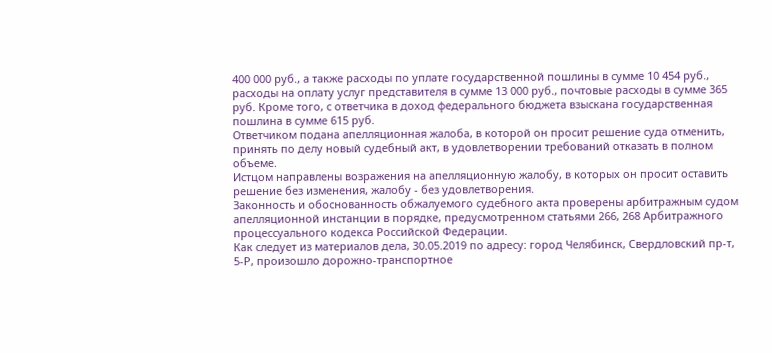400 000 руб., а также расходы по уплате государственной пошлины в сумме 10 454 руб., расходы на оплату услуг представителя в сумме 13 000 руб., почтовые расходы в сумме 365 руб. Кроме того, с ответчика в доход федерального бюджета взыскана государственная пошлина в сумме 615 руб.
Ответчиком подана апелляционная жалоба, в которой он просит решение суда отменить, принять по делу новый судебный акт, в удовлетворении требований отказать в полном объеме.
Истцом направлены возражения на апелляционную жалобу, в которых он просит оставить решение без изменения, жалобу - без удовлетворения.
Законность и обоснованность обжалуемого судебного акта проверены арбитражным судом апелляционной инстанции в порядке, предусмотренном статьями 266, 268 Арбитражного процессуального кодекса Российской Федерации.
Как следует из материалов дела, 30.05.2019 по адресу: город Челябинск, Свердловский пр-т, 5-Р, произошло дорожно-транспортное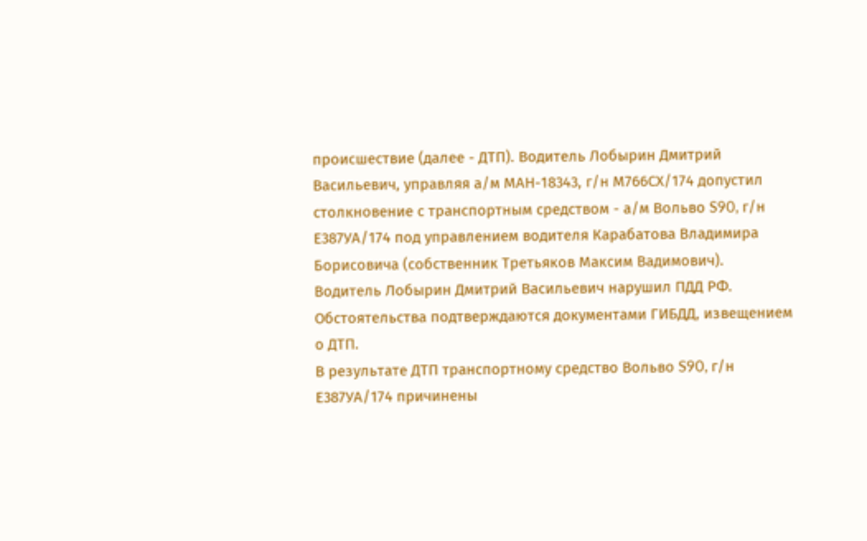происшествие (далее - ДТП). Водитель Лобырин Дмитрий Васильевич, управляя а/м МАН-18343, г/н М766СХ/174 допустил столкновение с транспортным средством - а/м Вольво S90, г/н Е387УА/174 под управлением водителя Карабатова Владимира Борисовича (собственник Третьяков Максим Вадимович).
Водитель Лобырин Дмитрий Васильевич нарушил ПДД РФ.
Обстоятельства подтверждаются документами ГИБДД, извещением о ДТП.
В результате ДТП транспортному средство Вольво S90, г/н Е387УА/174 причинены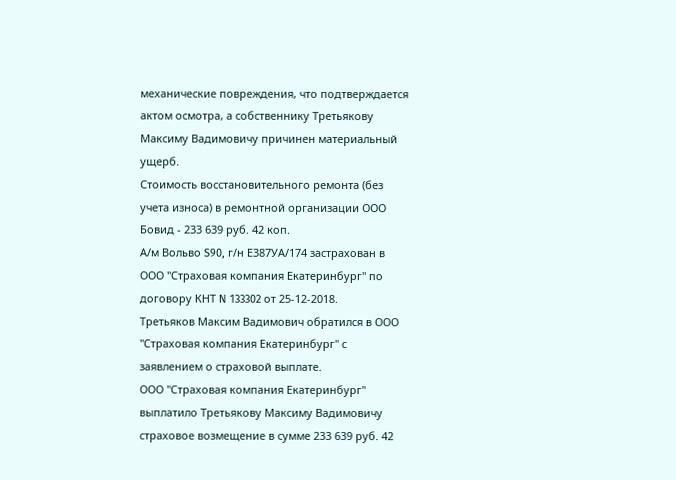механические повреждения, что подтверждается актом осмотра, а собственнику Третьякову Максиму Вадимовичу причинен материальный ущерб.
Стоимость восстановительного ремонта (без учета износа) в ремонтной организации ООО Бовид - 233 639 руб. 42 коп.
А/м Вольво S90, г/н Е387УА/174 застрахован в ООО "Страховая компания Екатеринбург" по договору КНТ N 133302 от 25-12-2018.
Третьяков Максим Вадимович обратился в ООО "Страховая компания Екатеринбург" с заявлением о страховой выплате.
ООО "Страховая компания Екатеринбург" выплатило Третьякову Максиму Вадимовичу страховое возмещение в сумме 233 639 руб. 42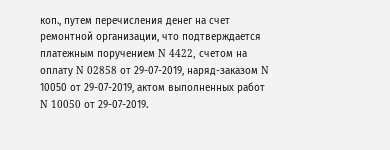коп., путем перечисления денег на счет ремонтной организации, что подтверждается платежным поручением N 4422, счетом на оплату N 02858 от 29-07-2019, наряд-заказом N 10050 от 29-07-2019, актом выполненных работ N 10050 от 29-07-2019.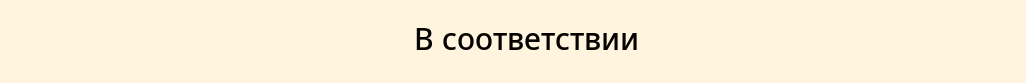В соответствии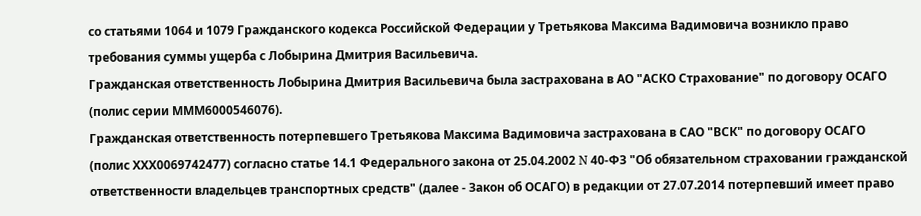со статьями 1064 и 1079 Гражданского кодекса Российской Федерации у Третьякова Максима Вадимовича возникло право требования суммы ущерба с Лобырина Дмитрия Васильевича.
Гражданская ответственность Лобырина Дмитрия Васильевича была застрахована в АО "АСКО Страхование" по договору ОСАГО (полис серии МММ6000546076).
Гражданская ответственность потерпевшего Третьякова Максима Вадимовича застрахована в САО "ВСК" по договору ОСАГО (полис ХХХ0069742477) согласно статье 14.1 Федерального закона от 25.04.2002 N 40-ФЗ "Об обязательном страховании гражданской ответственности владельцев транспортных средств" (далее - Закон об ОСАГО) в редакции от 27.07.2014 потерпевший имеет право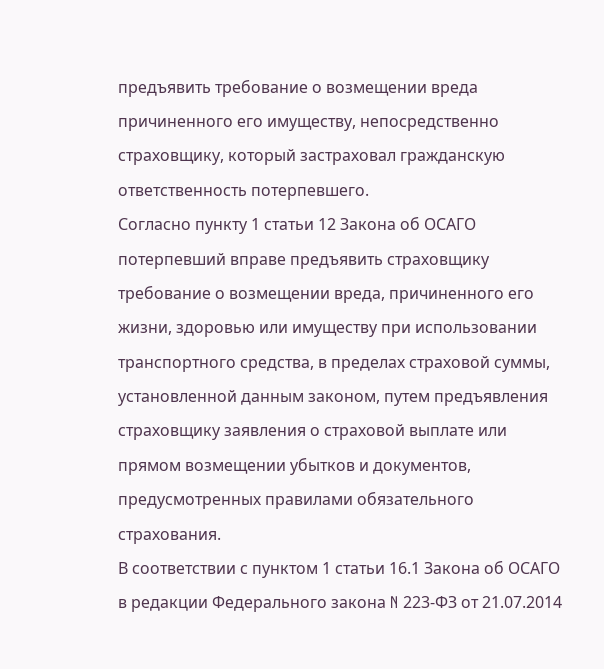предъявить требование о возмещении вреда причиненного его имуществу, непосредственно страховщику, который застраховал гражданскую ответственность потерпевшего.
Согласно пункту 1 статьи 12 Закона об ОСАГО потерпевший вправе предъявить страховщику требование о возмещении вреда, причиненного его жизни, здоровью или имуществу при использовании транспортного средства, в пределах страховой суммы, установленной данным законом, путем предъявления страховщику заявления о страховой выплате или прямом возмещении убытков и документов, предусмотренных правилами обязательного страхования.
В соответствии с пунктом 1 статьи 16.1 Закона об ОСАГО в редакции Федерального закона N 223-ФЗ от 21.07.2014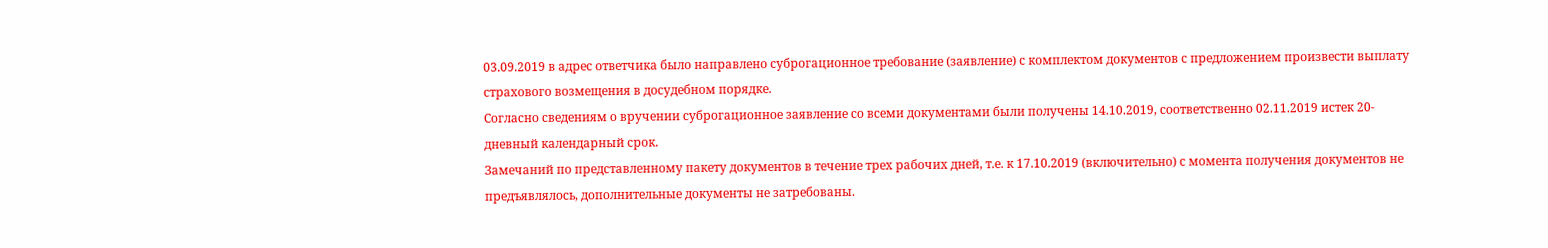03.09.2019 в адрес ответчика было направлено суброгационное требование (заявление) с комплектом документов с предложением произвести выплату страхового возмещения в досудебном порядке.
Согласно сведениям о вручении суброгационное заявление со всеми документами были получены 14.10.2019, соответственно 02.11.2019 истек 20-дневный календарный срок.
Замечаний по представленному пакету документов в течение трех рабочих дней, т.е. к 17.10.2019 (включительно) с момента получения документов не предъявлялось, дополнительные документы не затребованы.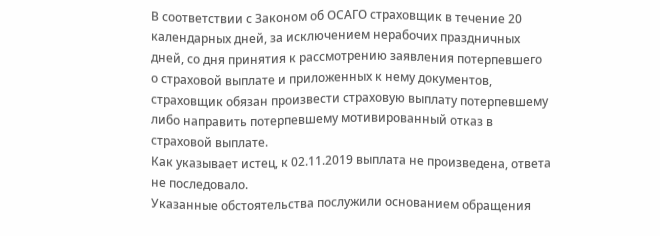В соответствии с Законом об ОСАГО страховщик в течение 20 календарных дней, за исключением нерабочих праздничных дней, со дня принятия к рассмотрению заявления потерпевшего о страховой выплате и приложенных к нему документов, страховщик обязан произвести страховую выплату потерпевшему либо направить потерпевшему мотивированный отказ в страховой выплате.
Как указывает истец, к 02.11.2019 выплата не произведена, ответа не последовало.
Указанные обстоятельства послужили основанием обращения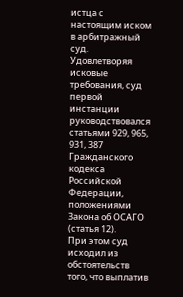истца с настоящим иском в арбитражный суд.
Удовлетворяя исковые требования, суд первой инстанции руководствовался статьями 929, 965, 931, 387 Гражданского кодекса Российской Федерации, положениями Закона об ОСАГО (статья 12).
При этом суд исходил из обстоятельств того, что выплатив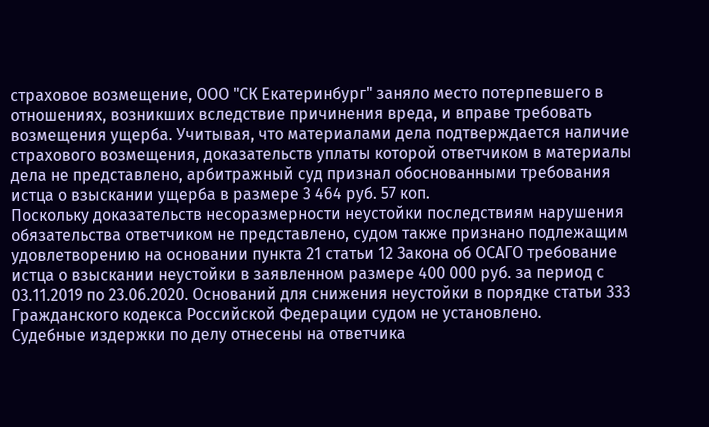страховое возмещение, ООО "СК Екатеринбург" заняло место потерпевшего в отношениях, возникших вследствие причинения вреда, и вправе требовать возмещения ущерба. Учитывая, что материалами дела подтверждается наличие страхового возмещения, доказательств уплаты которой ответчиком в материалы дела не представлено, арбитражный суд признал обоснованными требования истца о взыскании ущерба в размере 3 464 руб. 57 коп.
Поскольку доказательств несоразмерности неустойки последствиям нарушения обязательства ответчиком не представлено, судом также признано подлежащим удовлетворению на основании пункта 21 статьи 12 Закона об ОСАГО требование истца о взыскании неустойки в заявленном размере 400 000 руб. за период с 03.11.2019 по 23.06.2020. Оснований для снижения неустойки в порядке статьи 333 Гражданского кодекса Российской Федерации судом не установлено.
Судебные издержки по делу отнесены на ответчика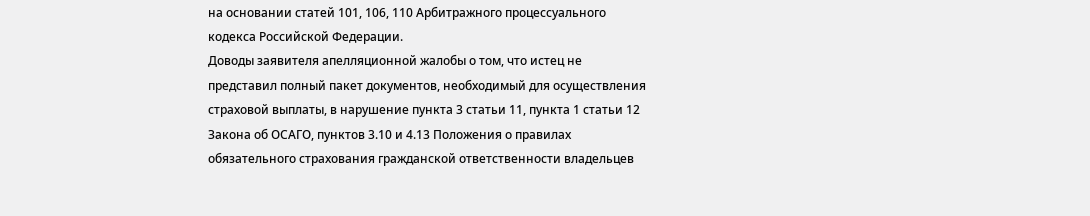на основании статей 101, 106, 110 Арбитражного процессуального кодекса Российской Федерации.
Доводы заявителя апелляционной жалобы о том, что истец не представил полный пакет документов, необходимый для осуществления страховой выплаты, в нарушение пункта 3 статьи 11, пункта 1 статьи 12 Закона об ОСАГО, пунктов 3.10 и 4.13 Положения о правилах обязательного страхования гражданской ответственности владельцев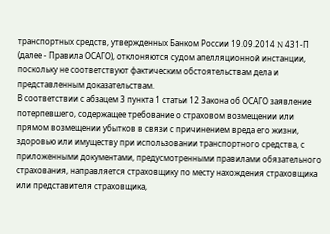транспортных средств, утвержденных Банком России 19.09.2014 N 431-П (далее - Правила ОСАГО), отклоняются судом апелляционной инстанции, поскольку не соответствуют фактическим обстоятельствам дела и представленным доказательствам.
В соответствии с абзацем 3 пункта 1 статьи 12 Закона об ОСАГО заявление потерпевшего, содержащее требование о страховом возмещении или прямом возмещении убытков в связи с причинением вреда его жизни, здоровью или имуществу при использовании транспортного средства, с приложенными документами, предусмотренными правилами обязательного страхования, направляется страховщику по месту нахождения страховщика или представителя страховщика,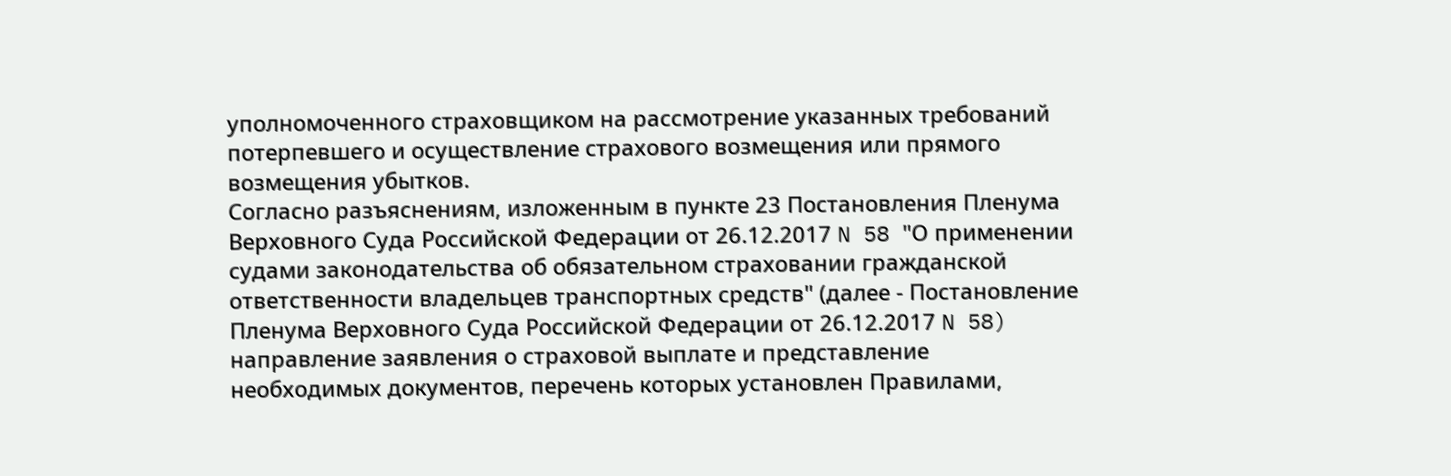уполномоченного страховщиком на рассмотрение указанных требований потерпевшего и осуществление страхового возмещения или прямого возмещения убытков.
Согласно разъяснениям, изложенным в пункте 23 Постановления Пленума Верховного Суда Российской Федерации от 26.12.2017 N 58 "О применении судами законодательства об обязательном страховании гражданской ответственности владельцев транспортных средств" (далее - Постановление Пленума Верховного Суда Российской Федерации от 26.12.2017 N 58) направление заявления о страховой выплате и представление необходимых документов, перечень которых установлен Правилами,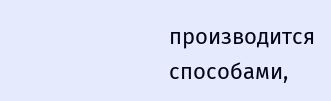производится способами,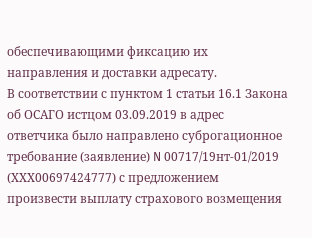обеспечивающими фиксацию их направления и доставки адресату.
В соответствии с пунктом 1 статьи 16.1 Закона об ОСАГО истцом 03.09.2019 в адрес ответчика было направлено суброгационное требование (заявление) N 00717/19нт-01/2019 (ХХХ00697424777) с предложением произвести выплату страхового возмещения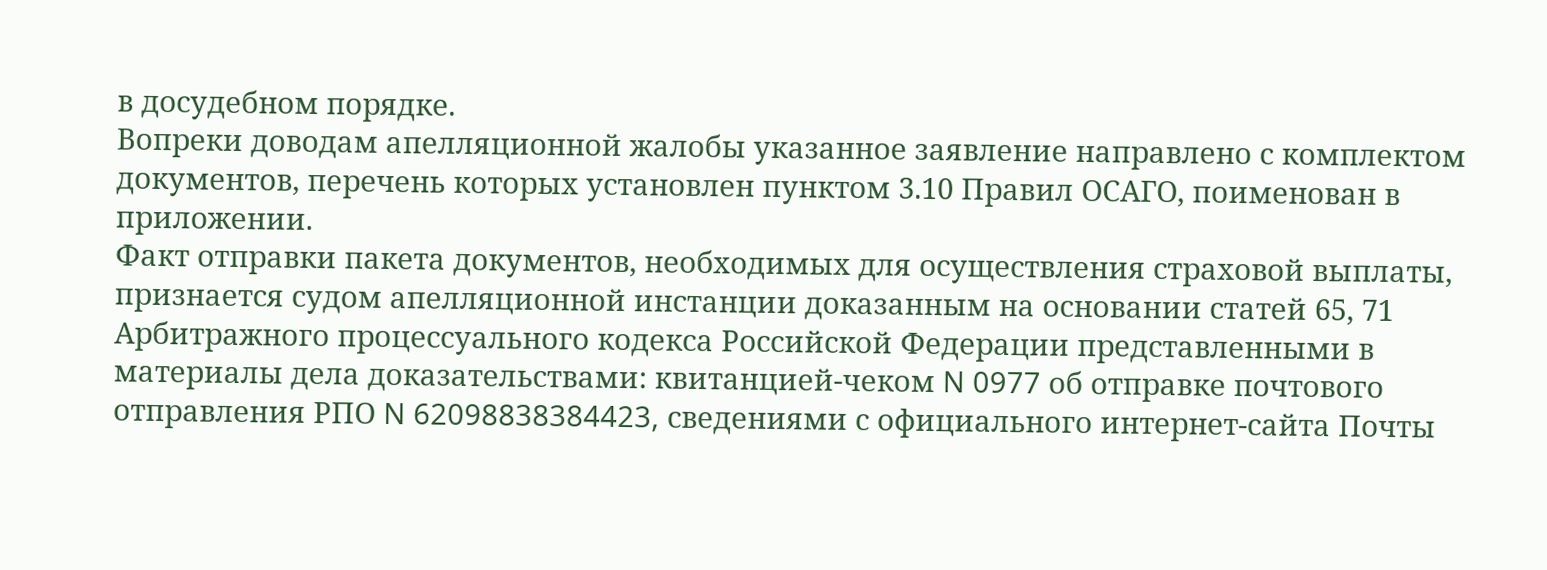в досудебном порядке.
Вопреки доводам апелляционной жалобы указанное заявление направлено с комплектом документов, перечень которых установлен пунктом 3.10 Правил ОСАГО, поименован в приложении.
Факт отправки пакета документов, необходимых для осуществления страховой выплаты, признается судом апелляционной инстанции доказанным на основании статей 65, 71 Арбитражного процессуального кодекса Российской Федерации представленными в материалы дела доказательствами: квитанцией-чеком N 0977 об отправке почтового отправления РПО N 62098838384423, сведениями с официального интернет-сайта Почты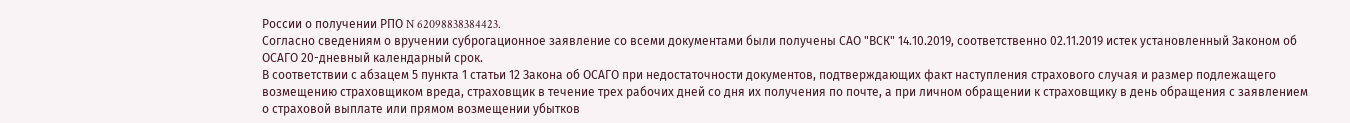России о получении РПО N 62098838384423.
Согласно сведениям о вручении суброгационное заявление со всеми документами были получены САО "ВСК" 14.10.2019, соответственно 02.11.2019 истек установленный Законом об ОСАГО 20-дневный календарный срок.
В соответствии с абзацем 5 пункта 1 статьи 12 Закона об ОСАГО при недостаточности документов, подтверждающих факт наступления страхового случая и размер подлежащего возмещению страховщиком вреда, страховщик в течение трех рабочих дней со дня их получения по почте, а при личном обращении к страховщику в день обращения с заявлением о страховой выплате или прямом возмещении убытков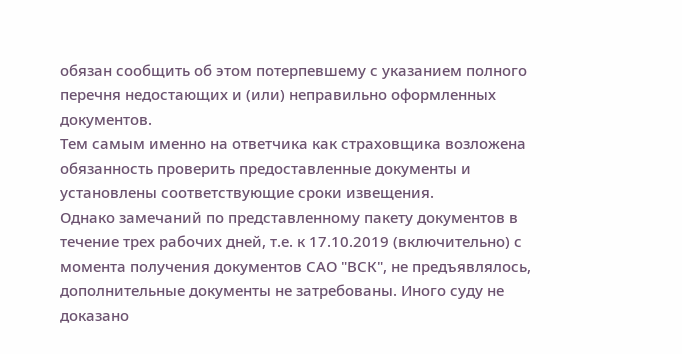обязан сообщить об этом потерпевшему с указанием полного перечня недостающих и (или) неправильно оформленных документов.
Тем самым именно на ответчика как страховщика возложена обязанность проверить предоставленные документы и установлены соответствующие сроки извещения.
Однако замечаний по представленному пакету документов в течение трех рабочих дней, т.е. к 17.10.2019 (включительно) с момента получения документов САО "ВСК", не предъявлялось, дополнительные документы не затребованы. Иного суду не доказано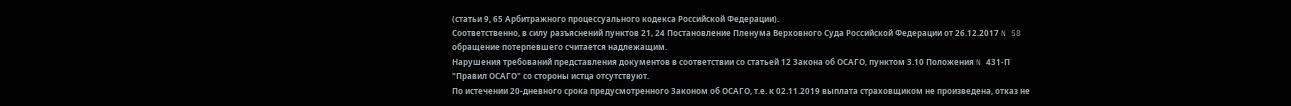(статьи 9, 65 Арбитражного процессуального кодекса Российской Федерации).
Соответственно, в силу разъяснений пунктов 21, 24 Постановление Пленума Верховного Суда Российской Федерации от 26.12.2017 N 58 обращение потерпевшего считается надлежащим.
Нарушения требований представления документов в соответствии со статьей 12 Закона об ОСАГО, пунктом 3.10 Положения N 431-П "Правил ОСАГО" со стороны истца отсутствуют.
По истечении 20-дневного срока предусмотренного Законом об ОСАГО, т.е. к 02.11.2019 выплата страховщиком не произведена, отказ не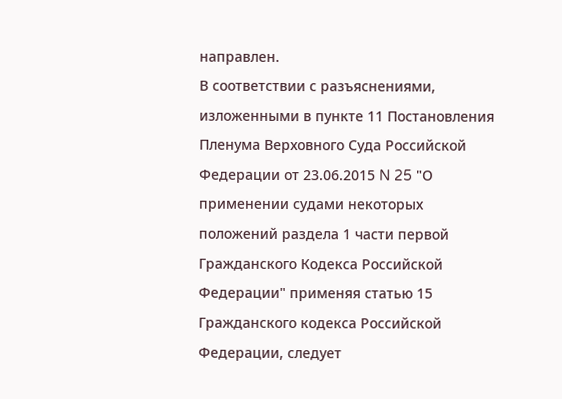направлен.
В соответствии с разъяснениями, изложенными в пункте 11 Постановления Пленума Верховного Суда Российской Федерации от 23.06.2015 N 25 "О применении судами некоторых положений раздела 1 части первой Гражданского Кодекса Российской Федерации" применяя статью 15 Гражданского кодекса Российской Федерации, следует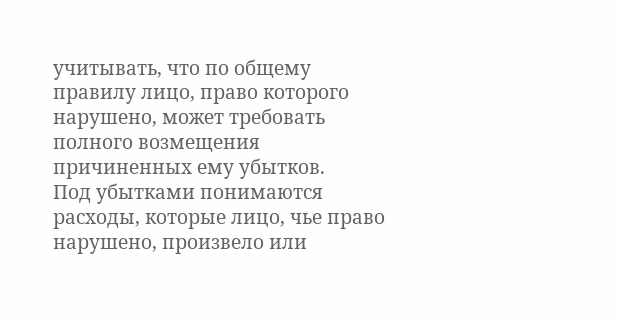учитывать, что по общему правилу лицо, право которого нарушено, может требовать полного возмещения причиненных ему убытков.
Под убытками понимаются расходы, которые лицо, чье право нарушено, произвело или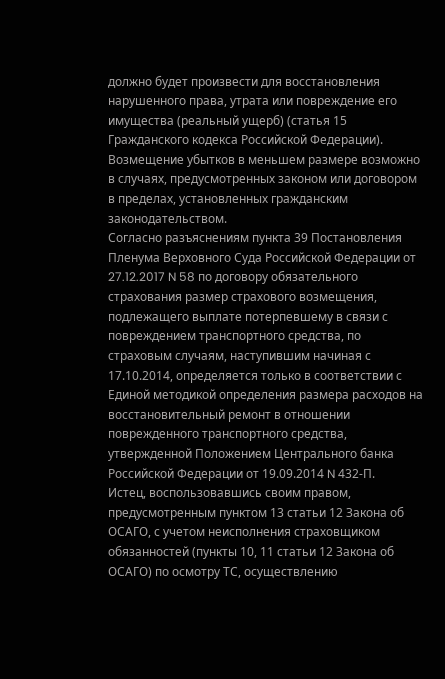должно будет произвести для восстановления нарушенного права, утрата или повреждение его имущества (реальный ущерб) (статья 15 Гражданского кодекса Российской Федерации). Возмещение убытков в меньшем размере возможно в случаях, предусмотренных законом или договором в пределах, установленных гражданским законодательством.
Согласно разъяснениям пункта 39 Постановления Пленума Верховного Суда Российской Федерации от 27.12.2017 N 58 по договору обязательного страхования размер страхового возмещения, подлежащего выплате потерпевшему в связи с повреждением транспортного средства, по страховым случаям, наступившим начиная с 17.10.2014, определяется только в соответствии с Единой методикой определения размера расходов на восстановительный ремонт в отношении поврежденного транспортного средства, утвержденной Положением Центрального банка Российской Федерации от 19.09.2014 N 432-П.
Истец, воспользовавшись своим правом, предусмотренным пунктом 13 статьи 12 Закона об ОСАГО, с учетом неисполнения страховщиком обязанностей (пункты 10, 11 статьи 12 Закона об ОСАГО) по осмотру ТС, осуществлению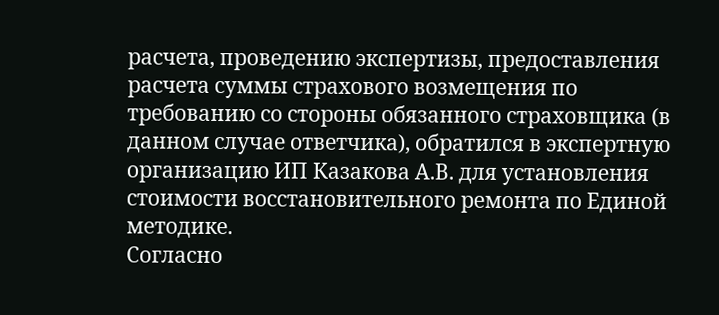расчета, проведению экспертизы, предоставления расчета суммы страхового возмещения по требованию со стороны обязанного страховщика (в данном случае ответчика), обратился в экспертную организацию ИП Казакова А.В. для установления стоимости восстановительного ремонта по Единой методике.
Согласно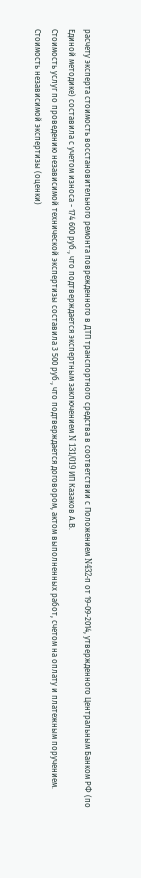расчету эксперта стоимость восстановительного ремонта поврежденного в ДТП транспортного средства в соответствии с Положением N432-п от 19-09-2014, утвержденного Центральным Банком РФ (по Единой методике) составила с учетом износа - 174 600 руб., что подтверждается экспертным заключением N 131/019 ИП Казаков А.В.
Стоимость услуг по проведению независимой технической экспертизы составила 3 500 руб., что подтверждается договором, актом выполненных работ, счетом на оплату и платежным поручением.
Стоимость независимой экспертизы (оценки)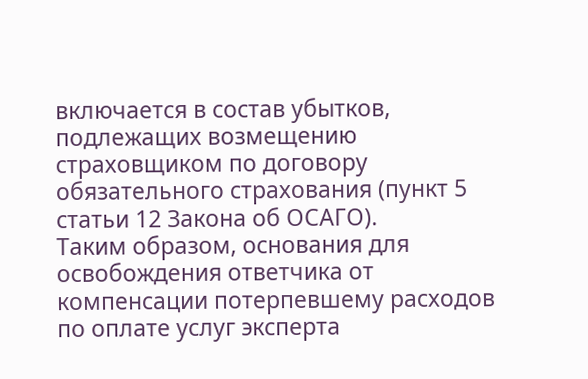включается в состав убытков, подлежащих возмещению страховщиком по договору обязательного страхования (пункт 5 статьи 12 Закона об ОСАГО).
Таким образом, основания для освобождения ответчика от компенсации потерпевшему расходов по оплате услуг эксперта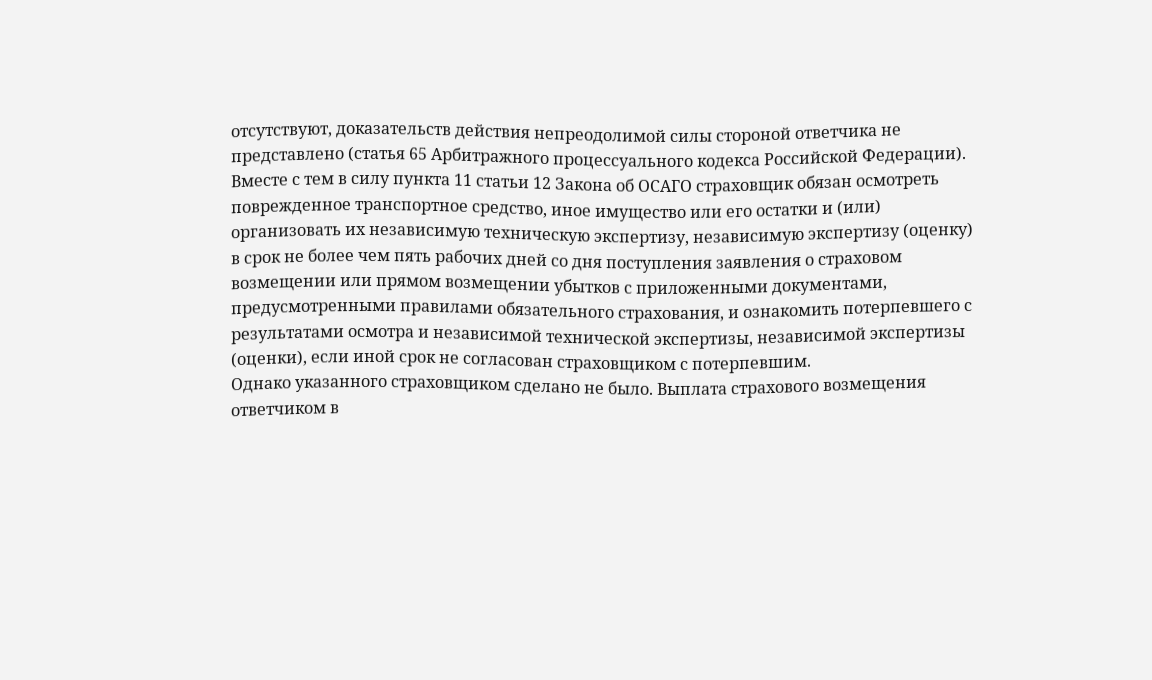отсутствуют, доказательств действия непреодолимой силы стороной ответчика не представлено (статья 65 Арбитражного процессуального кодекса Российской Федерации).
Вместе с тем в силу пункта 11 статьи 12 Закона об ОСАГО страховщик обязан осмотреть поврежденное транспортное средство, иное имущество или его остатки и (или) организовать их независимую техническую экспертизу, независимую экспертизу (оценку) в срок не более чем пять рабочих дней со дня поступления заявления о страховом возмещении или прямом возмещении убытков с приложенными документами, предусмотренными правилами обязательного страхования, и ознакомить потерпевшего с результатами осмотра и независимой технической экспертизы, независимой экспертизы (оценки), если иной срок не согласован страховщиком с потерпевшим.
Однако указанного страховщиком сделано не было. Выплата страхового возмещения ответчиком в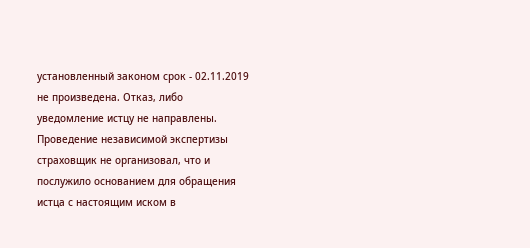установленный законом срок - 02.11.2019 не произведена. Отказ, либо уведомление истцу не направлены. Проведение независимой экспертизы страховщик не организовал, что и послужило основанием для обращения истца с настоящим иском в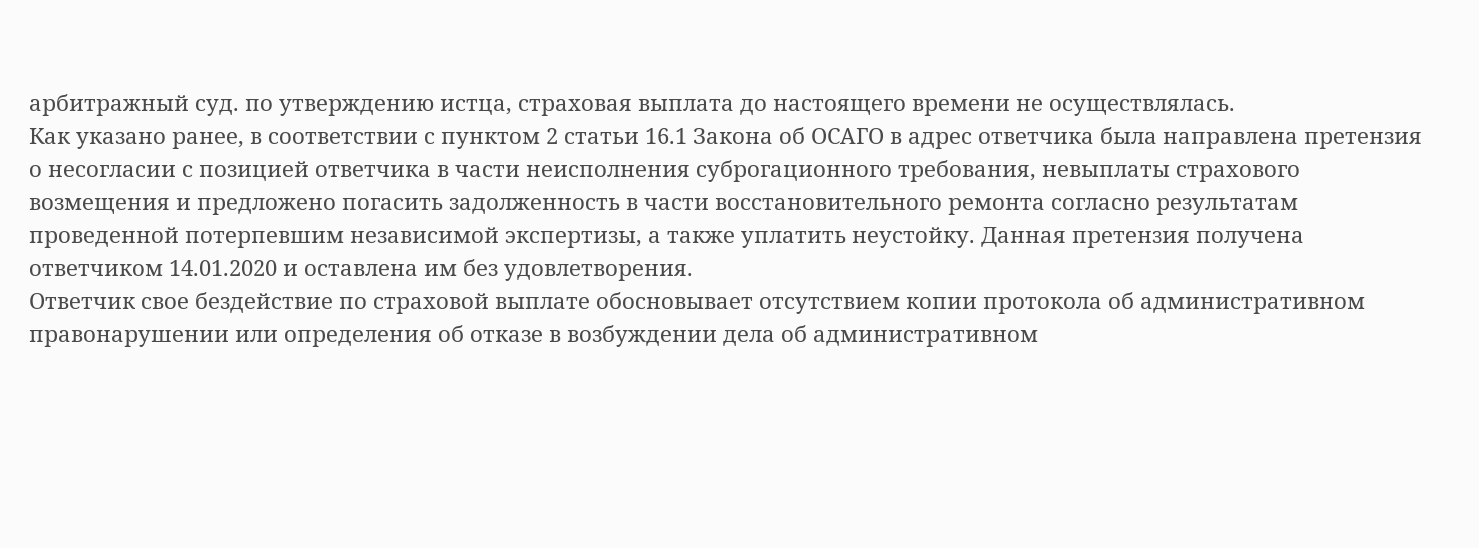арбитражный суд. по утверждению истца, страховая выплата до настоящего времени не осуществлялась.
Как указано ранее, в соответствии с пунктом 2 статьи 16.1 Закона об ОСАГО в адрес ответчика была направлена претензия о несогласии с позицией ответчика в части неисполнения суброгационного требования, невыплаты страхового возмещения и предложено погасить задолженность в части восстановительного ремонта согласно результатам проведенной потерпевшим независимой экспертизы, а также уплатить неустойку. Данная претензия получена ответчиком 14.01.2020 и оставлена им без удовлетворения.
Ответчик свое бездействие по страховой выплате обосновывает отсутствием копии протокола об административном правонарушении или определения об отказе в возбуждении дела об административном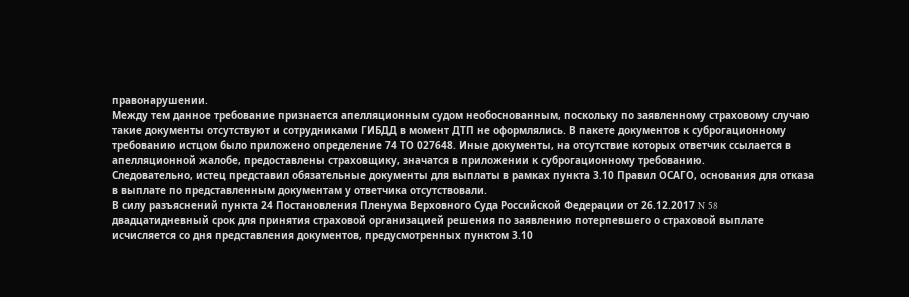правонарушении.
Между тем данное требование признается апелляционным судом необоснованным, поскольку по заявленному страховому случаю такие документы отсутствуют и сотрудниками ГИБДД в момент ДТП не оформлялись. В пакете документов к суброгационному требованию истцом было приложено определение 74 ТО 027648. Иные документы, на отсутствие которых ответчик ссылается в апелляционной жалобе, предоставлены страховщику, значатся в приложении к суброгационному требованию.
Следовательно, истец представил обязательные документы для выплаты в рамках пункта 3.10 Правил ОСАГО, основания для отказа в выплате по представленным документам у ответчика отсутствовали.
В силу разъяснений пункта 24 Постановления Пленума Верховного Суда Российской Федерации от 26.12.2017 N 58 двадцатидневный срок для принятия страховой организацией решения по заявлению потерпевшего о страховой выплате исчисляется со дня представления документов, предусмотренных пунктом 3.10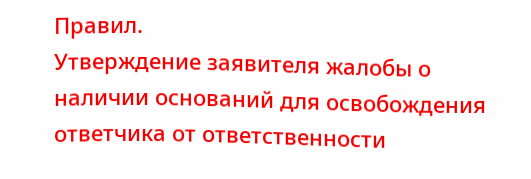Правил.
Утверждение заявителя жалобы о наличии оснований для освобождения ответчика от ответственности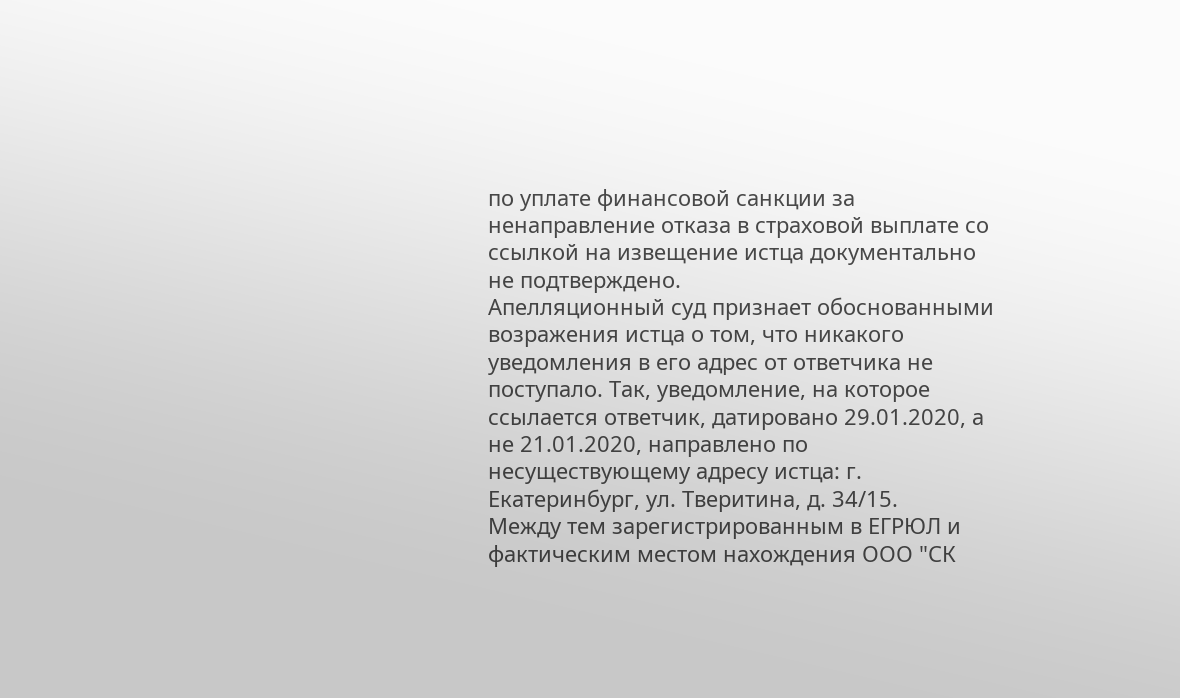по уплате финансовой санкции за ненаправление отказа в страховой выплате со ссылкой на извещение истца документально не подтверждено.
Апелляционный суд признает обоснованными возражения истца о том, что никакого уведомления в его адрес от ответчика не поступало. Так, уведомление, на которое ссылается ответчик, датировано 29.01.2020, а не 21.01.2020, направлено по несуществующему адресу истца: г. Екатеринбург, ул. Тверитина, д. 34/15.
Между тем зарегистрированным в ЕГРЮЛ и фактическим местом нахождения ООО "СК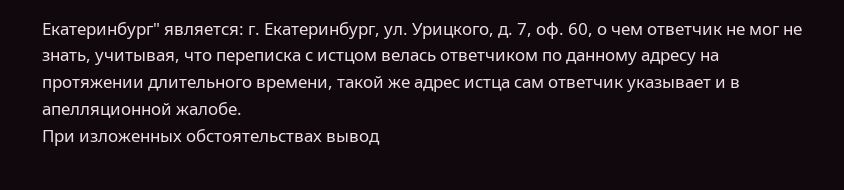Екатеринбург" является: г. Екатеринбург, ул. Урицкого, д. 7, оф. 60, о чем ответчик не мог не знать, учитывая, что переписка с истцом велась ответчиком по данному адресу на протяжении длительного времени, такой же адрес истца сам ответчик указывает и в апелляционной жалобе.
При изложенных обстоятельствах вывод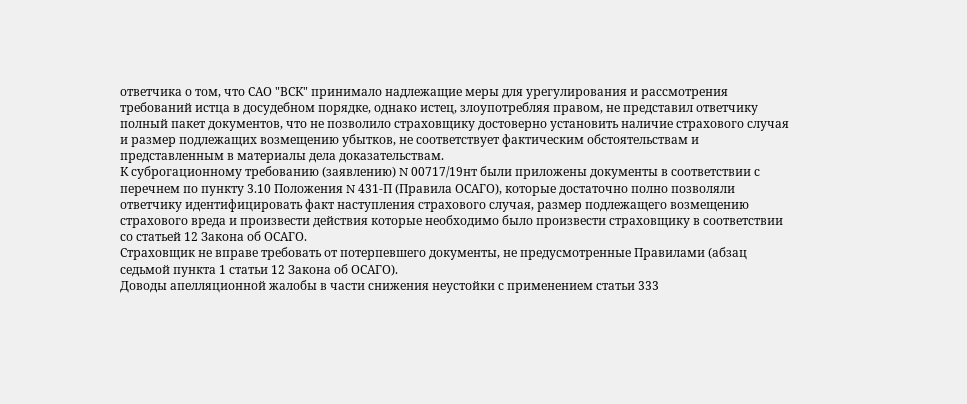ответчика о том, что САО "ВСК" принимало надлежащие меры для урегулирования и рассмотрения требований истца в досудебном порядке, однако истец, злоупотребляя правом, не представил ответчику полный пакет документов, что не позволило страховщику достоверно установить наличие страхового случая и размер подлежащих возмещению убытков, не соответствует фактическим обстоятельствам и представленным в материалы дела доказательствам.
К суброгационному требованию (заявлению) N 00717/19нт были приложены документы в соответствии с перечнем по пункту 3.10 Положения N 431-П (Правила ОСАГО), которые достаточно полно позволяли ответчику идентифицировать факт наступления страхового случая, размер подлежащего возмещению страхового вреда и произвести действия которые необходимо было произвести страховщику в соответствии со статьей 12 Закона об ОСАГО.
Страховщик не вправе требовать от потерпевшего документы, не предусмотренные Правилами (абзац седьмой пункта 1 статьи 12 Закона об ОСАГО).
Доводы апелляционной жалобы в части снижения неустойки с применением статьи 333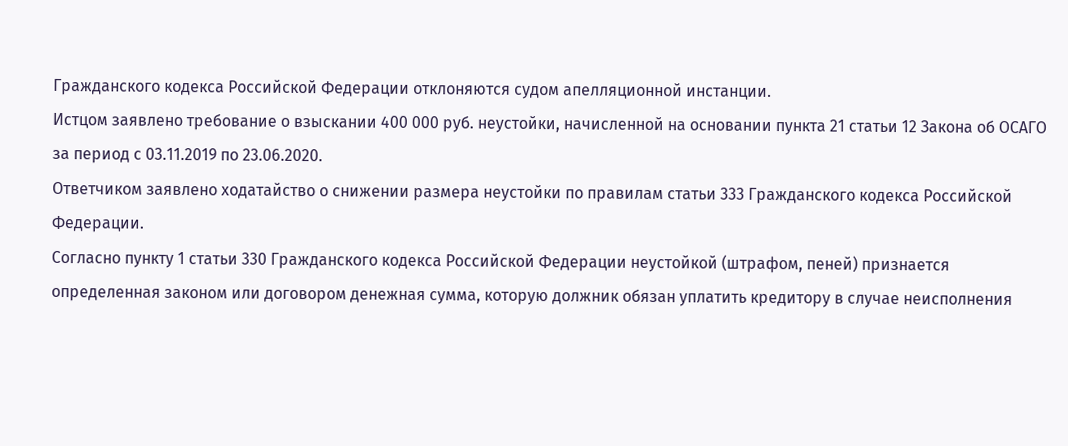Гражданского кодекса Российской Федерации отклоняются судом апелляционной инстанции.
Истцом заявлено требование о взыскании 400 000 руб. неустойки, начисленной на основании пункта 21 статьи 12 Закона об ОСАГО за период с 03.11.2019 по 23.06.2020.
Ответчиком заявлено ходатайство о снижении размера неустойки по правилам статьи 333 Гражданского кодекса Российской Федерации.
Согласно пункту 1 статьи 330 Гражданского кодекса Российской Федерации неустойкой (штрафом, пеней) признается определенная законом или договором денежная сумма, которую должник обязан уплатить кредитору в случае неисполнения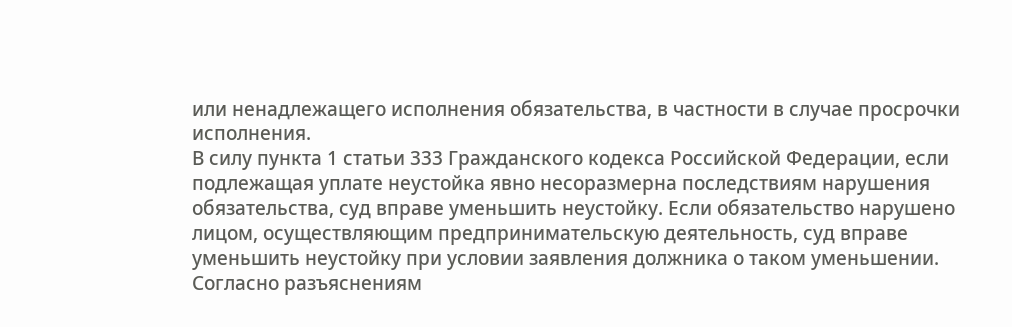или ненадлежащего исполнения обязательства, в частности в случае просрочки исполнения.
В силу пункта 1 статьи 333 Гражданского кодекса Российской Федерации, если подлежащая уплате неустойка явно несоразмерна последствиям нарушения обязательства, суд вправе уменьшить неустойку. Если обязательство нарушено лицом, осуществляющим предпринимательскую деятельность, суд вправе уменьшить неустойку при условии заявления должника о таком уменьшении.
Согласно разъяснениям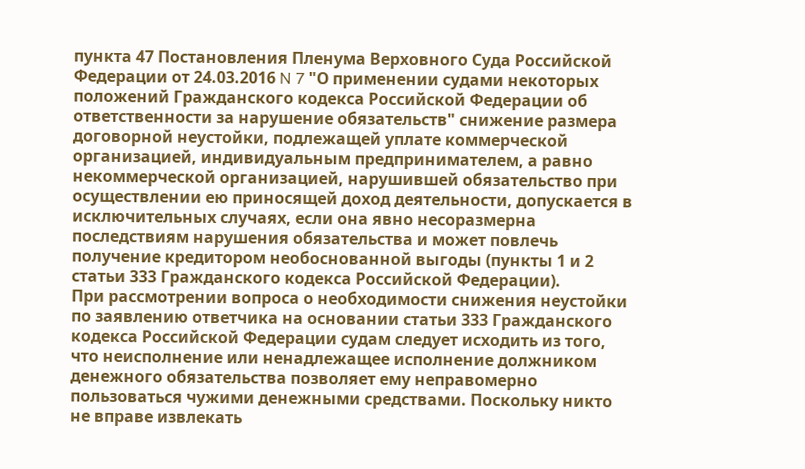пункта 47 Постановления Пленума Верховного Суда Российской Федерации от 24.03.2016 N 7 "О применении судами некоторых положений Гражданского кодекса Российской Федерации об ответственности за нарушение обязательств" снижение размера договорной неустойки, подлежащей уплате коммерческой организацией, индивидуальным предпринимателем, а равно некоммерческой организацией, нарушившей обязательство при осуществлении ею приносящей доход деятельности, допускается в исключительных случаях, если она явно несоразмерна последствиям нарушения обязательства и может повлечь получение кредитором необоснованной выгоды (пункты 1 и 2 статьи 333 Гражданского кодекса Российской Федерации).
При рассмотрении вопроса о необходимости снижения неустойки по заявлению ответчика на основании статьи 333 Гражданского кодекса Российской Федерации судам следует исходить из того, что неисполнение или ненадлежащее исполнение должником денежного обязательства позволяет ему неправомерно пользоваться чужими денежными средствами. Поскольку никто не вправе извлекать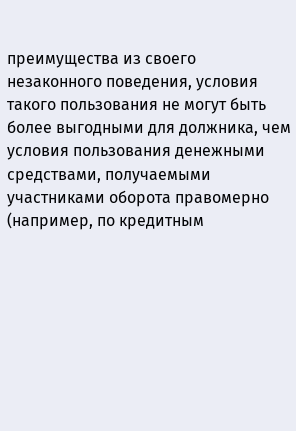преимущества из своего незаконного поведения, условия такого пользования не могут быть более выгодными для должника, чем условия пользования денежными средствами, получаемыми участниками оборота правомерно (например, по кредитным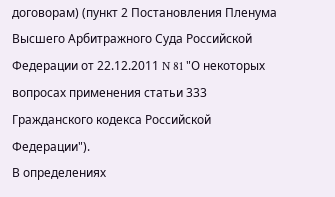договорам) (пункт 2 Постановления Пленума Высшего Арбитражного Суда Российской Федерации от 22.12.2011 N 81 "О некоторых вопросах применения статьи 333 Гражданского кодекса Российской Федерации").
В определениях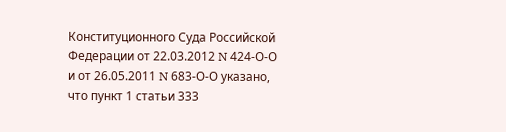Конституционного Суда Российской Федерации от 22.03.2012 N 424-О-О и от 26.05.2011 N 683-О-О указано, что пункт 1 статьи 333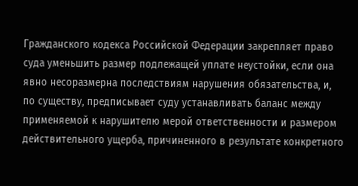Гражданского кодекса Российской Федерации закрепляет право суда уменьшить размер подлежащей уплате неустойки, если она явно несоразмерна последствиям нарушения обязательства, и, по существу, предписывает суду устанавливать баланс между применяемой к нарушителю мерой ответственности и размером действительного ущерба, причиненного в результате конкретного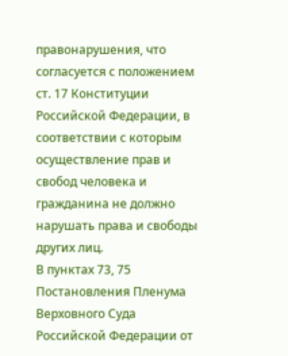правонарушения, что согласуется с положением ст. 17 Конституции Российской Федерации, в соответствии с которым осуществление прав и свобод человека и гражданина не должно нарушать права и свободы других лиц.
В пунктах 73, 75 Постановления Пленума Верховного Суда Российской Федерации от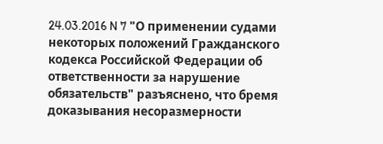24.03.2016 N 7 "О применении судами некоторых положений Гражданского кодекса Российской Федерации об ответственности за нарушение обязательств" разъяснено, что бремя доказывания несоразмерности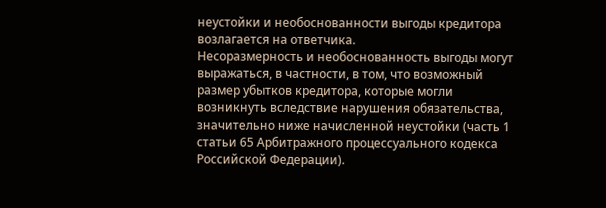неустойки и необоснованности выгоды кредитора возлагается на ответчика.
Несоразмерность и необоснованность выгоды могут выражаться, в частности, в том, что возможный размер убытков кредитора, которые могли возникнуть вследствие нарушения обязательства, значительно ниже начисленной неустойки (часть 1 статьи 65 Арбитражного процессуального кодекса Российской Федерации).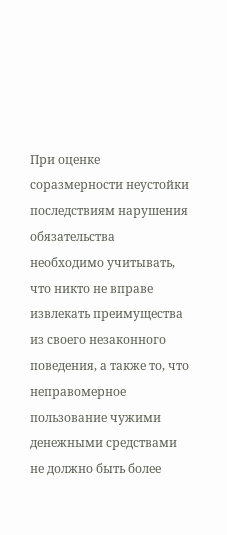При оценке соразмерности неустойки последствиям нарушения обязательства необходимо учитывать, что никто не вправе извлекать преимущества из своего незаконного поведения, а также то, что неправомерное пользование чужими денежными средствами не должно быть более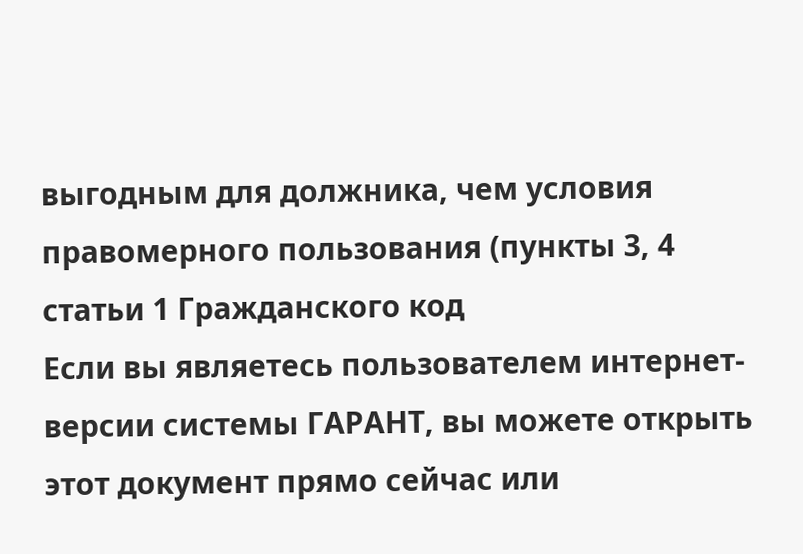выгодным для должника, чем условия правомерного пользования (пункты 3, 4 статьи 1 Гражданского код
Если вы являетесь пользователем интернет-версии системы ГАРАНТ, вы можете открыть этот документ прямо сейчас или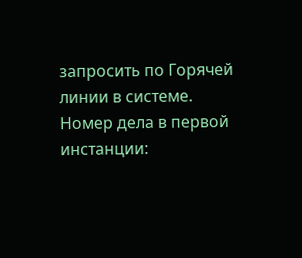запросить по Горячей линии в системе.
Номер дела в первой инстанции: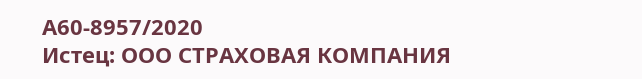А60-8957/2020
Истец: ООО СТРАХОВАЯ КОМПАНИЯ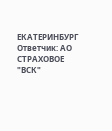ЕКАТЕРИНБУРГ
Ответчик: АО СТРАХОВОЕ "ВСК"